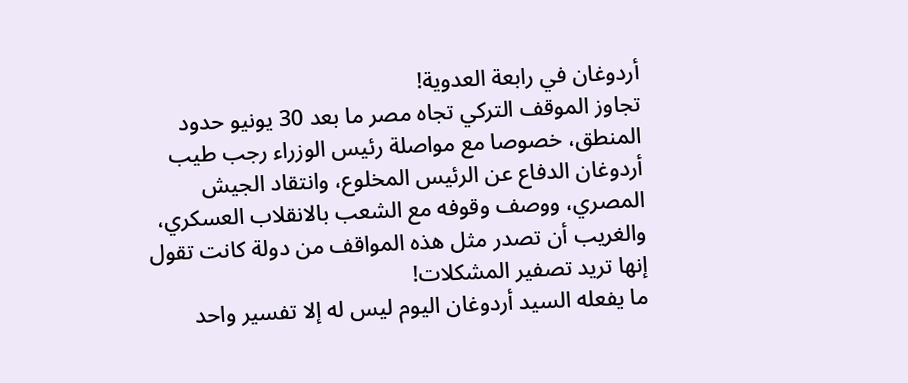أردوغان في رابعة العدوية!
تجاوز الموقف التركي تجاه مصر ما بعد 30 يونيو حدود المنطق، خصوصا مع مواصلة رئيس الوزراء رجب طيب أردوغان الدفاع عن الرئيس المخلوع، وانتقاد الجيش المصري، ووصف وقوفه مع الشعب بالانقلاب العسكري، والغريب أن تصدر مثل هذه المواقف من دولة كانت تقول إنها تريد تصفير المشكلات!
ما يفعله السيد أردوغان اليوم ليس له إلا تفسير واحد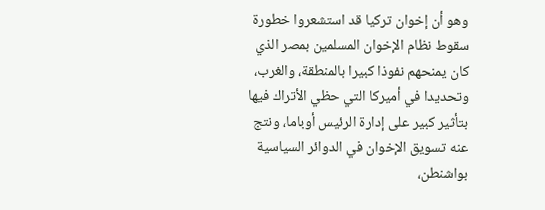وهو أن إخوان تركيا قد استشعروا خطورة سقوط نظام الإخوان المسلمين بمصر الذي كان يمنحهم نفوذا كبيرا بالمنطقة، والغرب، وتحديدا في أميركا التي حظي الأتراك فيها بتأثير كبير على إدارة الرئيس أوباما، ونتج عنه تسويق الإخوان في الدوائر السياسية بواشنطن،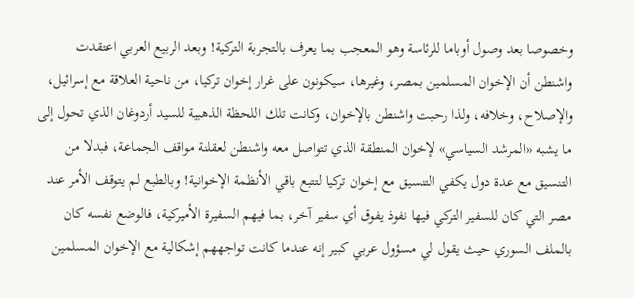وخصوصا بعد وصول أوباما للرئاسة وهو المعجب بما يعرف بالتجربة التركية! وبعد الربيع العربي اعتقدت واشنطن أن الإخوان المسلمين بمصر، وغيرها، سيكونون على غرار إخوان تركيا، من ناحية العلاقة مع إسرائيل، والإصلاح، وخلافه، ولذا رحبت واشنطن بالإخوان، وكانت تلك اللحظة الذهبية للسيد أردوغان الذي تحول إلى ما يشبه «المرشد السياسي» لإخوان المنطقة الذي تتواصل معه واشنطن لعقلنة مواقف الجماعة، فبدلا من التنسيق مع عدة دول يكفي التنسيق مع إخوان تركيا لتتبع باقي الأنظمة الإخوانية! وبالطبع لم يتوقف الأمر عند مصر التي كان للسفير التركي فيها نفوذ يفوق أي سفير آخر، بما فيهم السفيرة الأميركية، فالوضع نفسه كان بالملف السوري حيث يقول لي مسؤول عربي كبير إنه عندما كانت تواجههم إشكالية مع الإخوان المسلمين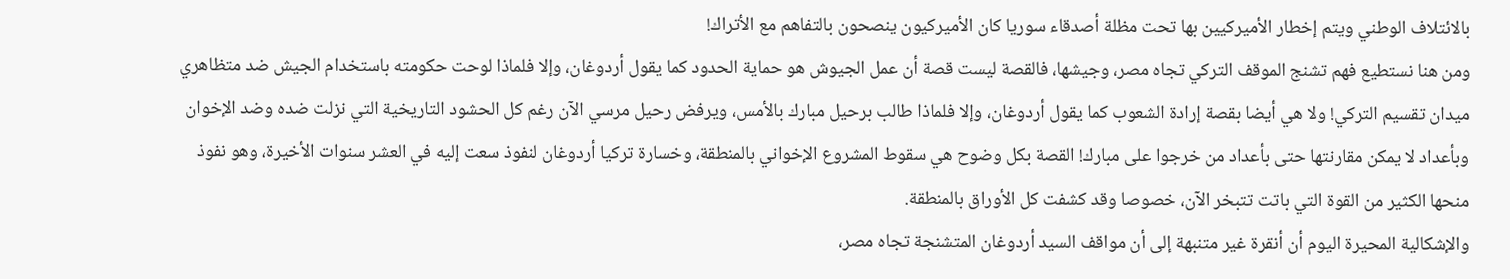بالائتلاف الوطني ويتم إخطار الأميركيين بها تحت مظلة أصدقاء سوريا كان الأميركيون ينصحون بالتفاهم مع الأتراك!
ومن هنا نستطيع فهم تشنج الموقف التركي تجاه مصر، وجيشها، فالقصة ليست قصة أن عمل الجيوش هو حماية الحدود كما يقول أردوغان، وإلا فلماذا لوحت حكومته باستخدام الجيش ضد متظاهري ميدان تقسيم التركي! ولا هي أيضا بقصة إرادة الشعوب كما يقول أردوغان، وإلا فلماذا طالب برحيل مبارك بالأمس، ويرفض رحيل مرسي الآن رغم كل الحشود التاريخية التي نزلت ضده وضد الإخوان وبأعداد لا يمكن مقارنتها حتى بأعداد من خرجوا على مبارك! القصة بكل وضوح هي سقوط المشروع الإخواني بالمنطقة، وخسارة تركيا أردوغان لنفوذ سعت إليه في العشر سنوات الأخيرة، وهو نفوذ منحها الكثير من القوة التي باتت تتبخر الآن، خصوصا وقد كشفت كل الأوراق بالمنطقة.
والإشكالية المحيرة اليوم أن أنقرة غير متنبهة إلى أن مواقف السيد أردوغان المتشنجة تجاه مصر،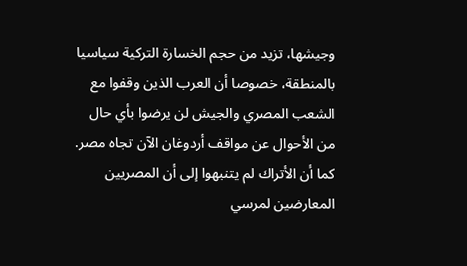وجيشها، تزيد من حجم الخسارة التركية سياسيا بالمنطقة، خصوصا أن العرب الذين وقفوا مع الشعب المصري والجيش لن يرضوا بأي حال من الأحوال عن مواقف أردوغان الآن تجاه مصر. كما أن الأتراك لم يتنبهوا إلى أن المصريين المعارضين لمرسي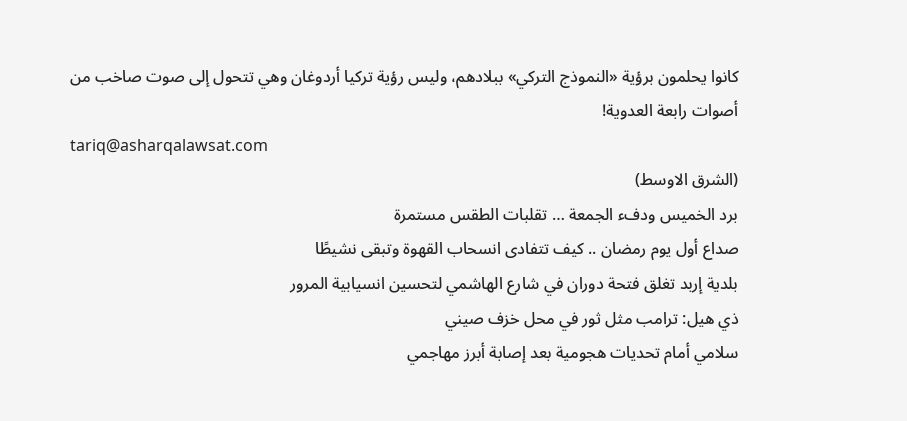كانوا يحلمون برؤية «النموذج التركي» ببلادهم، وليس رؤية تركيا أردوغان وهي تتحول إلى صوت صاخب من أصوات رابعة العدوية!
tariq@asharqalawsat.com
(الشرق الاوسط)
برد الخميس ودفء الجمعة … تقلبات الطقس مستمرة
صداع أول يوم رمضان .. كيف تتفادى انسحاب القهوة وتبقى نشيطًا
بلدية إربد تغلق فتحة دوران في شارع الهاشمي لتحسين انسيابية المرور
ذي هيل: ترامب مثل ثور في محل خزف صيني
سلامي أمام تحديات هجومية بعد إصابة أبرز مهاجمي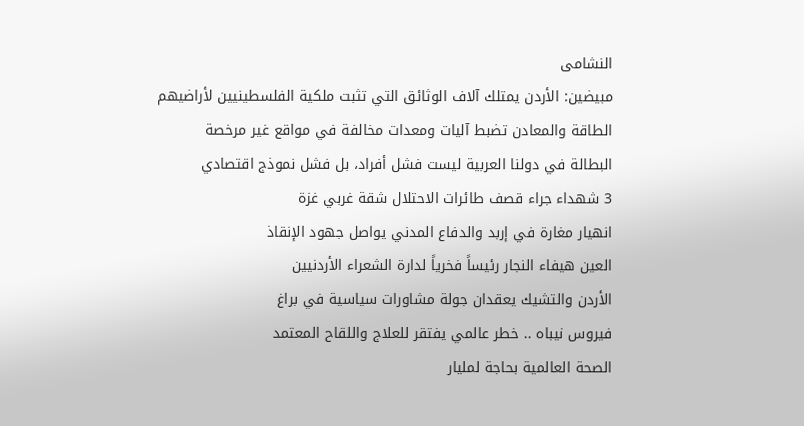النشامى
مبيضين: الأردن يمتلك آلاف الوثائق التي تثبت ملكية الفلسطينيين لأراضيهم
الطاقة والمعادن تضبط آليات ومعدات مخالفة في مواقع غير مرخصة
البطالة في دولنا العربية ليست فشل أفراد، بل فشل نموذج اقتصادي
3 شهداء جراء قصف طائرات الاحتلال شقة غربي غزة
انهيار مغارة في إربد والدفاع المدني يواصل جهود الإنقاذ
العين هيفاء النجار رئيساً فخرياً لدارة الشعراء الأردنيين
الأردن والتشيك يعقدان جولة مشاورات سياسية في براغ
فيروس نيباه .. خطر عالمي يفتقر للعلاج واللقاح المعتمد
الصحة العالمية بحاجة لمليار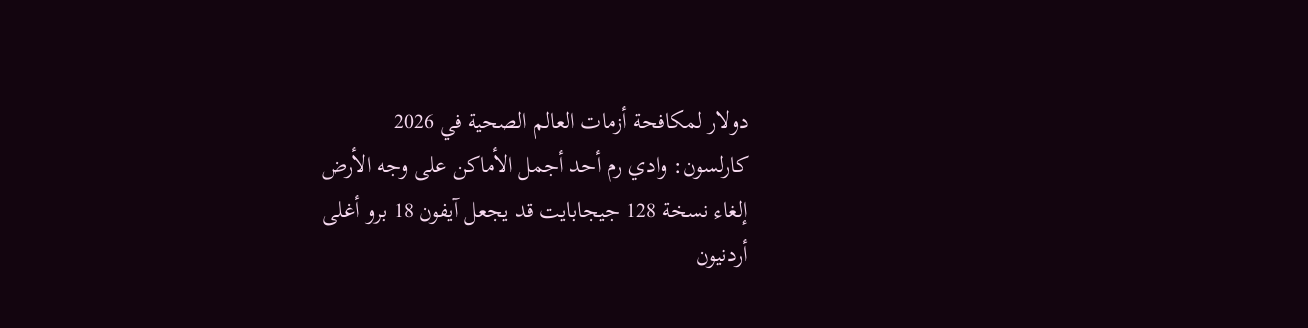دولار لمكافحة أزمات العالم الصحية في 2026
كارلسون: وادي رم أحد أجمل الأماكن على وجه الأرض
إلغاء نسخة 128 جيجابايت قد يجعل آيفون 18 برو أغلى
أردنيون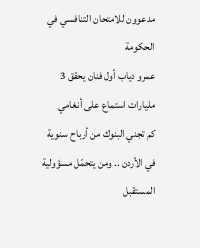مدعوون للامتحان التنافسي في الحكومة
عمرو دياب أول فنان يحقق 3 مليارات استماع على أنغامي
كم تجني البنوك من أرباح سنوية في الأردن .. ومن يتحمّل مسؤولية المستقبل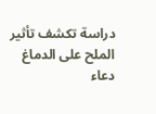دراسة تكشف تأثير الملح على الدماغ
دعاء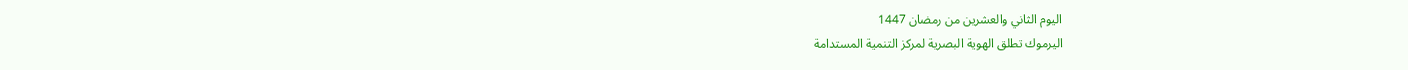اليوم الثاني والعشرين من رمضان 1447
اليرموك تطلق الهوية البصرية لمركز التنمية المستدامة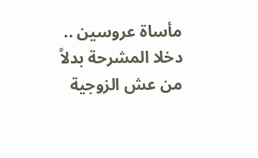مأساة عروسين .. دخلا المشرحة بدلاً من عش الزوجية